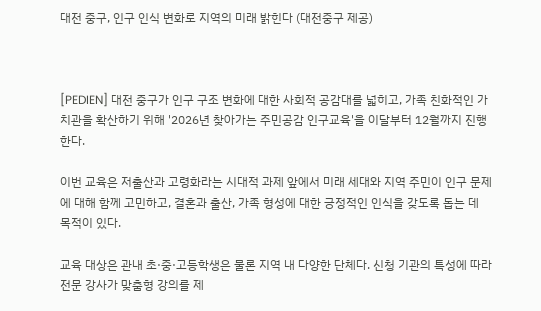대전 중구, 인구 인식 변화로 지역의 미래 밝힌다 (대전중구 제공)



[PEDIEN] 대전 중구가 인구 구조 변화에 대한 사회적 공감대를 넓히고, 가족 친화적인 가치관을 확산하기 위해 '2026년 찾아가는 주민공감 인구교육'을 이달부터 12월까지 진행한다.

이번 교육은 저출산과 고령화라는 시대적 과제 앞에서 미래 세대와 지역 주민이 인구 문제에 대해 함께 고민하고, 결혼과 출산, 가족 형성에 대한 긍정적인 인식을 갖도록 돕는 데 목적이 있다.

교육 대상은 관내 초·중·고등학생은 물론 지역 내 다양한 단체다. 신청 기관의 특성에 따라 전문 강사가 맞춤형 강의를 제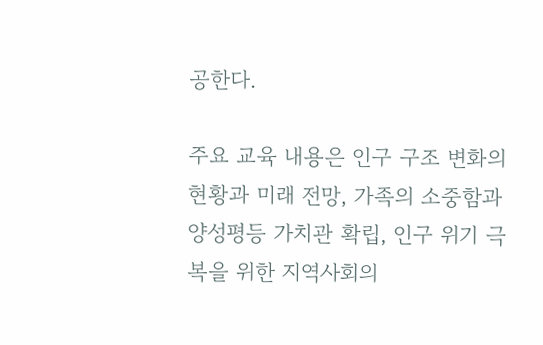공한다.

주요 교육 내용은 인구 구조 변화의 현황과 미래 전망, 가족의 소중함과 양성평등 가치관 확립, 인구 위기 극복을 위한 지역사회의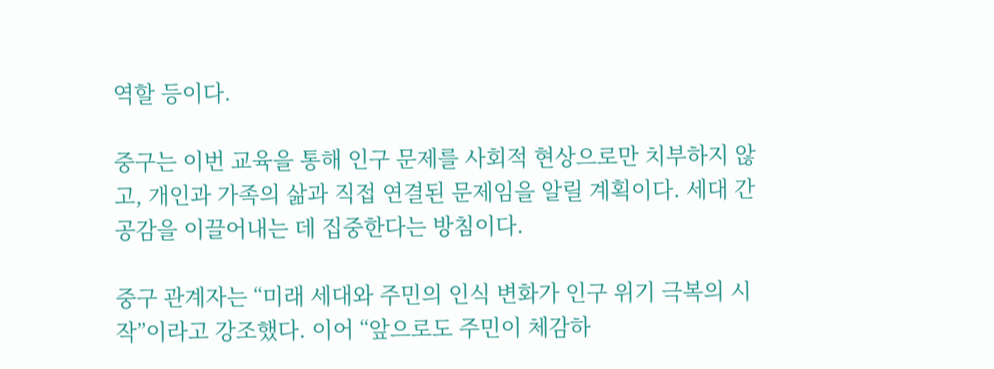역할 등이다.

중구는 이번 교육을 통해 인구 문제를 사회적 현상으로만 치부하지 않고, 개인과 가족의 삶과 직접 연결된 문제임을 알릴 계획이다. 세대 간 공감을 이끌어내는 데 집중한다는 방침이다.

중구 관계자는 “미래 세대와 주민의 인식 변화가 인구 위기 극복의 시작”이라고 강조했다. 이어 “앞으로도 주민이 체감하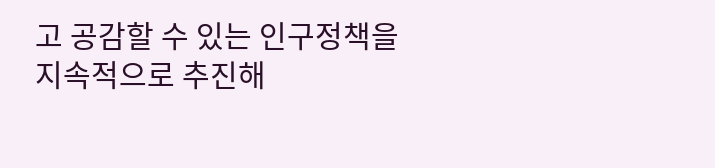고 공감할 수 있는 인구정책을 지속적으로 추진해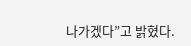나가겠다”고 밝혔다.